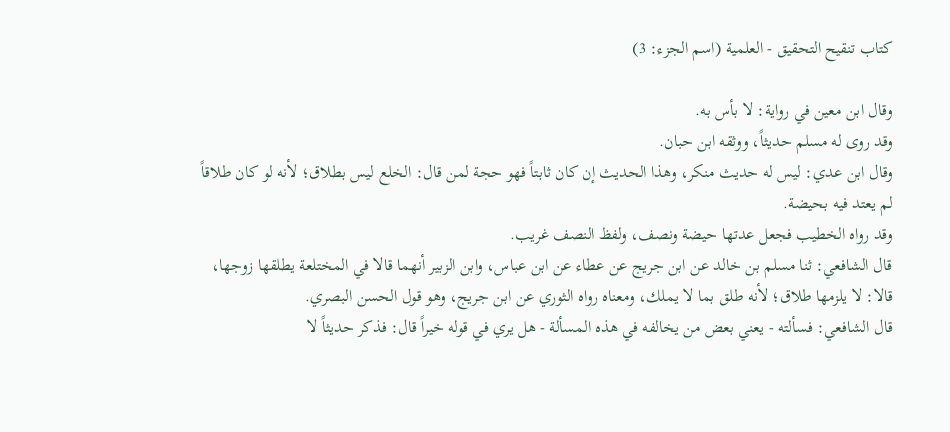كتاب تنقيح التحقيق - العلمية (اسم الجزء: 3)

وقال ابن معين في رواية: لا بأس به.
وقد روى له مسلم حديثاً، ووثقه ابن حبان.
وقال ابن عدي: ليس له حديث منكر، وهذا الحديث إن كان ثابتاً فهو حجة لمن قال: الخلع ليس بطلاق؛ لأنه لو كان طلاقاً لم يعتد فيه بحيضة.
وقد رواه الخطيب فجعل عدتها حيضة ونصف، ولفظ النصف غريب.
قال الشافعي: ثنا مسلم بن خالد عن ابن جريج عن عطاء عن ابن عباس، وابن الزبير أنهما قالا في المختلعة يطلقها زوجها، قالا: لا يلزمها طلاق؛ لأنه طلق بما لا يملك، ومعناه رواه الثوري عن ابن جريج، وهو قول الحسن البصري.
قال الشافعي: فسألته - يعني بعض من يخالفه في هذه المسألة - هل يري في قوله خيراً قال: فذكر حديثاً لا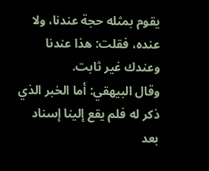يقوم بمثله حجة عندنا، ولا عنده، فقلت: هذا عندنا وعندك غير ثابت.
وقال البيهقي: أما الخبر الذي ذكر له فلم يقع إلينا إسناد بعد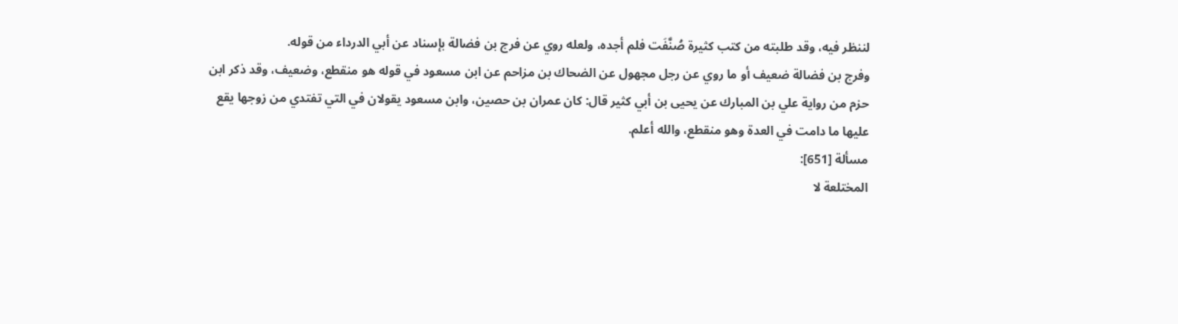لننظر فيه، وقد طلبته من كتب كثيرة صُنَّفَت فلم أجده، ولعله روي عن فرج بن فضالة بإسناد عن أبي الدرداء من قوله.
وفرج بن فضالة ضعيف أو ما روي عن رجل مجهول عن الضحاك بن مزاحم عن ابن مسعود في قوله هو منقطع، وضعيف، وقد ذكر ابن حزم من رواية علي بن المبارك عن يحيى بن أبي كثير قال: كان عمران بن حصين، وابن مسعود يقولان في التي تفتدي من زوجها يقع عليها ما دامت في العدة وهو منقطع، والله أعلم.
مسألة [651]:
المختلعة لا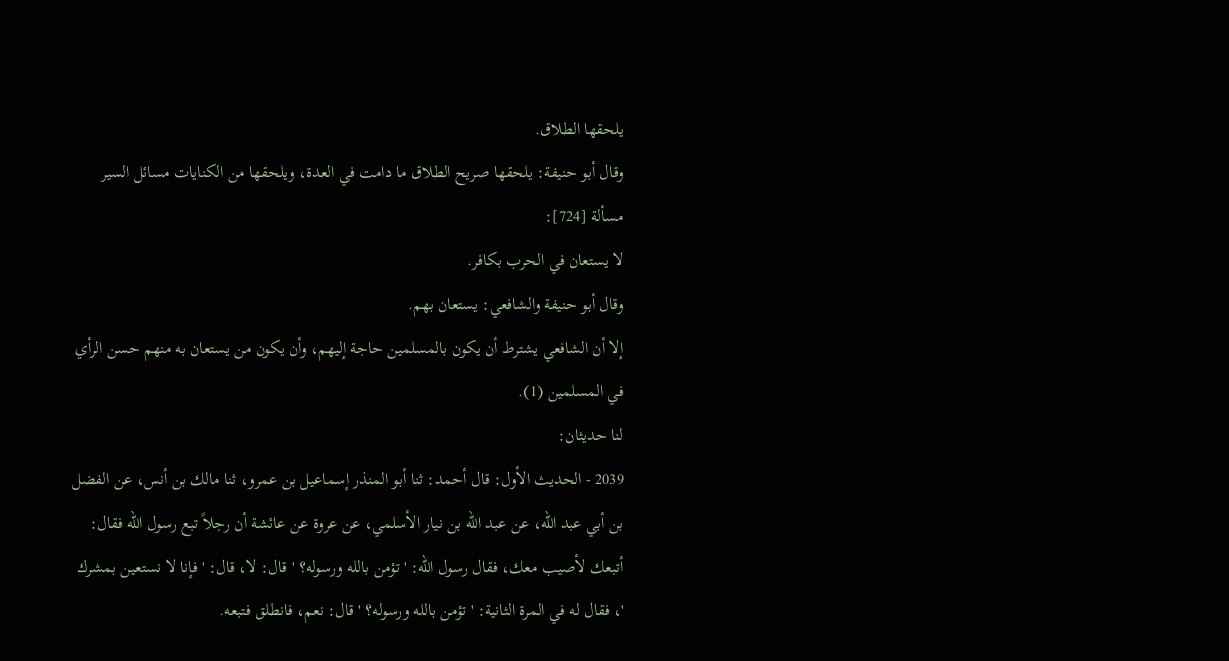يلحقها الطلاق.
وقال أبو حنيفة: يلحقها صريح الطلاق ما دامت في العدة، ويلحقها من الكنايات مسائل السير
مسألة [724]:
لا يستعان في الحرب بكافر.
وقال أبو حنيفة والشافعي: يستعان بهم.
إلا أن الشافعي يشترط أن يكون بالمسلمين حاجة إليهم، وأن يكون من يستعان به منهم حسن الرأي في المسلمين (1).
لنا حديثان:
2039 - الحديث الأول: قال أحمد: ثنا أبو المنذر إسماعيل بن عمرو، ثنا مالك بن أنس، عن الفضل بن أبي عبد الله، عن عبد الله بن نيار الأسلمي، عن عروة عن عائشة أن رجلاً تبع رسول الله فقال: أتبعك لأصيب معك، فقال رسول الله: ' تؤمن بالله ورسوله؟ ' قال: لا، قال: ' فإنا لا نستعين بمشرك '، فقال له في المرة الثانية: ' تؤمن بالله ورسوله؟ ' قال: نعم، فانطلق فتبعه.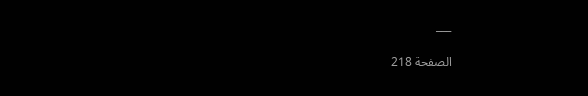___

الصفحة 218